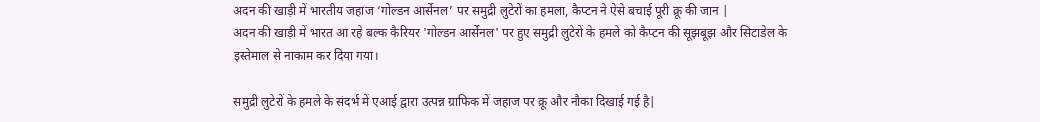अदन की खाड़ी में भारतीय जहाज ‘गोल्डन आर्सेनल’ पर समुद्री लुटेरों का हमला, कैप्टन ने ऐसे बचाई पूरी क्रू की जान |
अदन की खाड़ी में भारत आ रहे बल्क कैरियर 'गोल्डन आर्सेनल' पर हुए समुद्री लुटेरों के हमले को कैप्टन की सूझबूझ और सिटाडेल के इस्तेमाल से नाकाम कर दिया गया।

समुद्री लुटेरों के हमले के संदर्भ में एआई द्वारा उत्पन्न ग्राफिक में जहाज पर क्रू और नौका दिखाई गई है|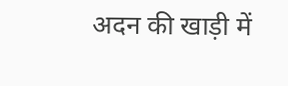अदन की खाड़ी में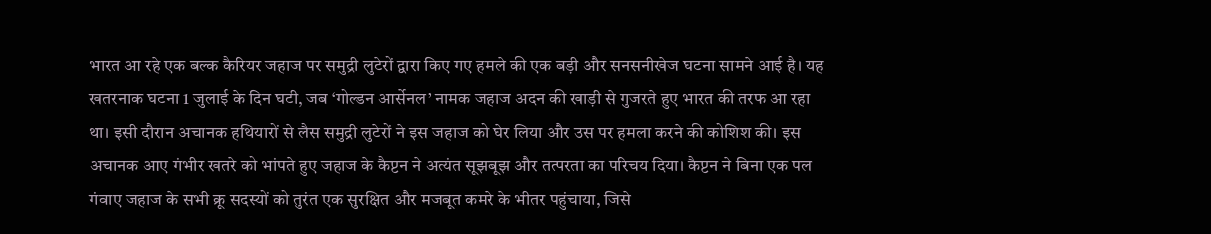भारत आ रहे एक बल्क कैरियर जहाज पर समुद्री लुटेरों द्वारा किए गए हमले की एक बड़ी और सनसनीखेज घटना सामने आई है। यह खतरनाक घटना 1 जुलाई के दिन घटी, जब ‘गोल्डन आर्सेनल’ नामक जहाज अदन की खाड़ी से गुजरते हुए भारत की तरफ आ रहा था। इसी दौरान अचानक हथियारों से लैस समुद्री लुटेरों ने इस जहाज को घेर लिया और उस पर हमला करने की कोशिश की। इस अचानक आए गंभीर खतरे को भांपते हुए जहाज के कैप्टन ने अत्यंत सूझबूझ और तत्परता का परिचय दिया। कैप्टन ने बिना एक पल गंवाए जहाज के सभी क्रू सदस्यों को तुरंत एक सुरक्षित और मजबूत कमरे के भीतर पहुंचाया, जिसे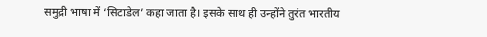समुद्री भाषा में ‘सिटाडेल’ कहा जाता है। इसके साथ ही उन्होंने तुरंत भारतीय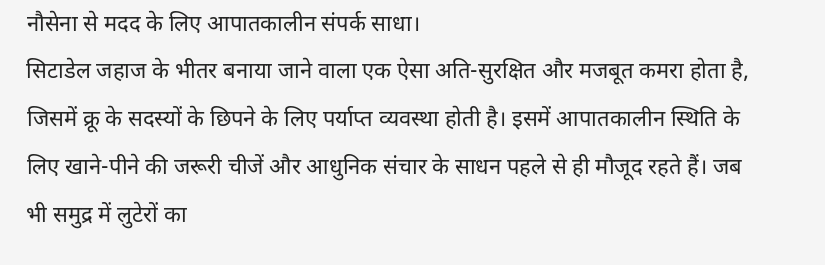नौसेना से मदद के लिए आपातकालीन संपर्क साधा।
सिटाडेल जहाज के भीतर बनाया जाने वाला एक ऐसा अति-सुरक्षित और मजबूत कमरा होता है, जिसमें क्रू के सदस्यों के छिपने के लिए पर्याप्त व्यवस्था होती है। इसमें आपातकालीन स्थिति के लिए खाने-पीने की जरूरी चीजें और आधुनिक संचार के साधन पहले से ही मौजूद रहते हैं। जब भी समुद्र में लुटेरों का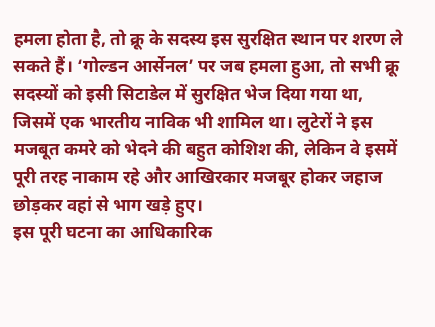हमला होता है, तो क्रू के सदस्य इस सुरक्षित स्थान पर शरण ले सकते हैं। ‘गोल्डन आर्सेनल’ पर जब हमला हुआ, तो सभी क्रू सदस्यों को इसी सिटाडेल में सुरक्षित भेज दिया गया था, जिसमें एक भारतीय नाविक भी शामिल था। लुटेरों ने इस मजबूत कमरे को भेदने की बहुत कोशिश की, लेकिन वे इसमें पूरी तरह नाकाम रहे और आखिरकार मजबूर होकर जहाज छोड़कर वहां से भाग खड़े हुए।
इस पूरी घटना का आधिकारिक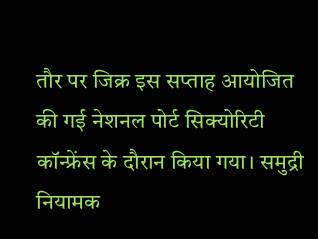तौर पर जिक्र इस सप्ताह आयोजित की गई नेशनल पोर्ट सिक्योरिटी कॉन्फ्रेंस के दौरान किया गया। समुद्री नियामक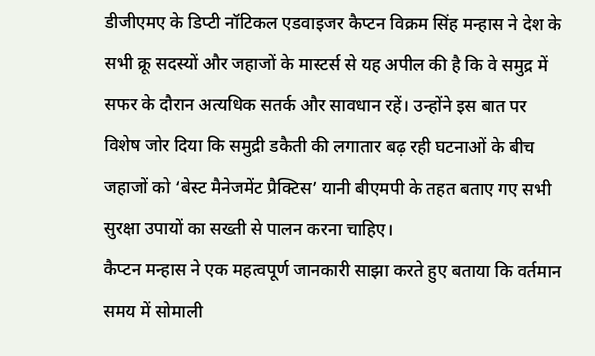डीजीएमए के डिप्टी नॉटिकल एडवाइजर कैप्टन विक्रम सिंह मन्हास ने देश के सभी क्रू सदस्यों और जहाजों के मास्टर्स से यह अपील की है कि वे समुद्र में सफर के दौरान अत्यधिक सतर्क और सावधान रहें। उन्होंने इस बात पर विशेष जोर दिया कि समुद्री डकैती की लगातार बढ़ रही घटनाओं के बीच जहाजों को ‘बेस्ट मैनेजमेंट प्रैक्टिस’ यानी बीएमपी के तहत बताए गए सभी सुरक्षा उपायों का सख्ती से पालन करना चाहिए।
कैप्टन मन्हास ने एक महत्वपूर्ण जानकारी साझा करते हुए बताया कि वर्तमान समय में सोमाली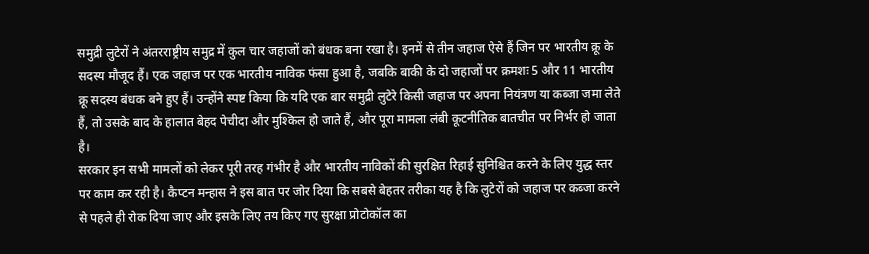समुद्री लुटेरों ने अंतरराष्ट्रीय समुद्र में कुल चार जहाजों को बंधक बना रखा है। इनमें से तीन जहाज ऐसे हैं जिन पर भारतीय क्रू के सदस्य मौजूद हैं। एक जहाज पर एक भारतीय नाविक फंसा हुआ है, जबकि बाकी के दो जहाजों पर क्रमशः 5 और 11 भारतीय क्रू सदस्य बंधक बने हुए हैं। उन्होंने स्पष्ट किया कि यदि एक बार समुद्री लुटेरे किसी जहाज पर अपना नियंत्रण या कब्जा जमा लेते हैं, तो उसके बाद के हालात बेहद पेचीदा और मुश्किल हो जाते हैं, और पूरा मामला लंबी कूटनीतिक बातचीत पर निर्भर हो जाता है।
सरकार इन सभी मामलों को लेकर पूरी तरह गंभीर है और भारतीय नाविकों की सुरक्षित रिहाई सुनिश्चित करने के लिए युद्ध स्तर पर काम कर रही है। कैप्टन मन्हास ने इस बात पर जोर दिया कि सबसे बेहतर तरीका यह है कि लुटेरों को जहाज पर कब्जा करने से पहले ही रोक दिया जाए और इसके लिए तय किए गए सुरक्षा प्रोटोकॉल का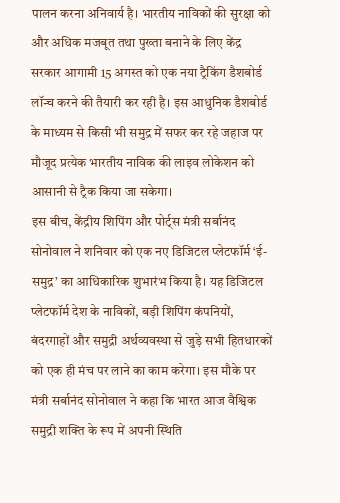पालन करना अनिवार्य है। भारतीय नाविकों की सुरक्षा को और अधिक मजबूत तथा पुख्ता बनाने के लिए केंद्र सरकार आगामी 15 अगस्त को एक नया ट्रैकिंग डैशबोर्ड लॉन्च करने की तैयारी कर रही है। इस आधुनिक डैशबोर्ड के माध्यम से किसी भी समुद्र में सफर कर रहे जहाज पर मौजूद प्रत्येक भारतीय नाविक की लाइव लोकेशन को आसानी से ट्रैक किया जा सकेगा।
इस बीच, केंद्रीय शिपिंग और पोर्ट्स मंत्री सर्बानंद सोनोवाल ने शनिवार को एक नए डिजिटल प्लेटफॉर्म ‘ई-समुद्र’ का आधिकारिक शुभारंभ किया है। यह डिजिटल प्लेटफॉर्म देश के नाविकों, बड़ी शिपिंग कंपनियों, बंदरगाहों और समुद्री अर्थव्यवस्था से जुड़े सभी हितधारकों को एक ही मंच पर लाने का काम करेगा। इस मौके पर मंत्री सर्बानंद सोनोवाल ने कहा कि भारत आज वैश्विक समुद्री शक्ति के रूप में अपनी स्थिति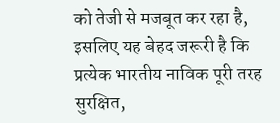को तेजी से मजबूत कर रहा है, इसलिए यह बेहद जरूरी है कि प्रत्येक भारतीय नाविक पूरी तरह सुरक्षित,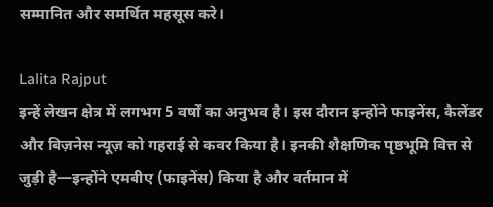सम्मानित और समर्थित महसूस करे।

Lalita Rajput
इन्हें लेखन क्षेत्र में लगभग 5 वर्षों का अनुभव है। इस दौरान इन्होंने फाइनेंस, कैलेंडर और बिज़नेस न्यूज़ को गहराई से कवर किया है। इनकी शैक्षणिक पृष्ठभूमि वित्त से जुड़ी है—इन्होंने एमबीए (फाइनेंस) किया है और वर्तमान में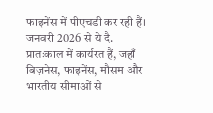फाइनेंस में पीएचडी कर रही हैं। जनवरी 2026 से ये दै. प्रातःकाल में कार्यरत हैं, जहाँ बिज़नेस, फाइनेंस, मौसम और भारतीय सीमाओं से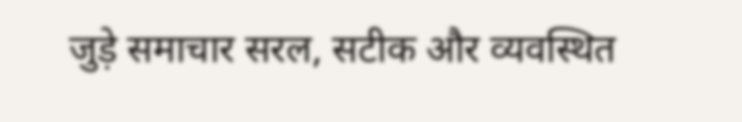जुड़े समाचार सरल, सटीक और व्यवस्थित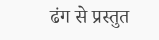ढंग से प्रस्तुत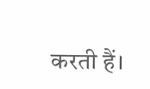करती हैं।